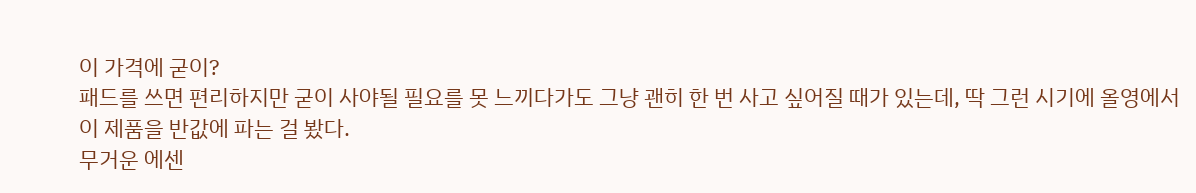이 가격에 굳이?
패드를 쓰면 편리하지만 굳이 사야될 필요를 못 느끼다가도 그냥 괜히 한 번 사고 싶어질 때가 있는데, 딱 그런 시기에 올영에서 이 제품을 반값에 파는 걸 봤다.
무거운 에센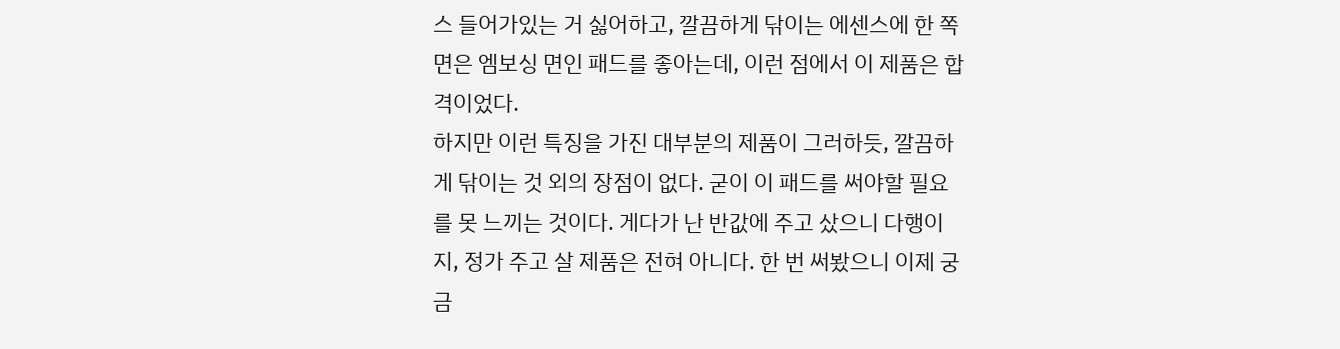스 들어가있는 거 싫어하고, 깔끔하게 닦이는 에센스에 한 쪽면은 엠보싱 면인 패드를 좋아는데, 이런 점에서 이 제품은 합격이었다.
하지만 이런 특징을 가진 대부분의 제품이 그러하듯, 깔끔하게 닦이는 것 외의 장점이 없다. 굳이 이 패드를 써야할 필요를 못 느끼는 것이다. 게다가 난 반값에 주고 샀으니 다행이지, 정가 주고 살 제품은 전혀 아니다. 한 번 써봤으니 이제 궁금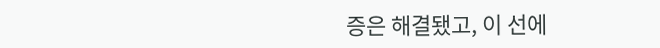증은 해결됐고, 이 선에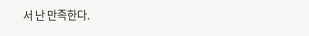서 난 만족한다.